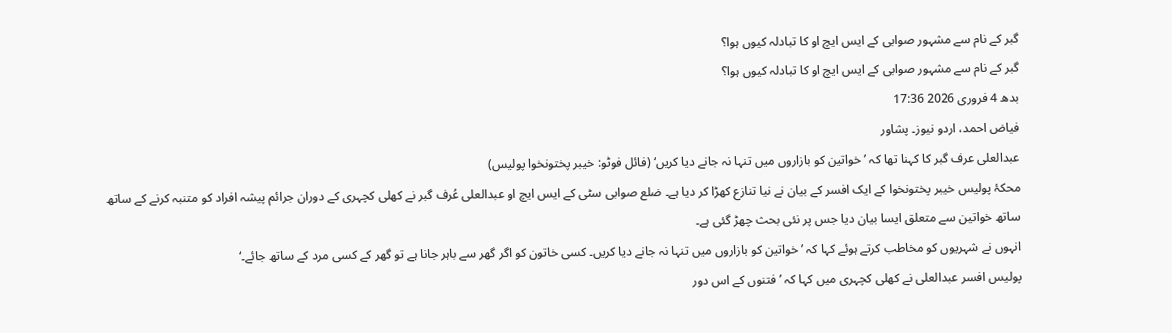گبر کے نام سے مشہور صوابی کے ایس ایچ او کا تبادلہ کیوں ہوا؟
گبر کے نام سے مشہور صوابی کے ایس ایچ او کا تبادلہ کیوں ہوا؟
بدھ 4 فروری 2026 17:36
فیاض احمد، اردو نیوز۔ پشاور
عبدالعلی عرف گبر کا کہنا تھا کہ ’خواتین کو بازاروں میں تنہا نہ جانے دیا کریں‘ (فائل فوٹو: خیبر پختونخوا پولیس)
محکۂ پولیس خیبر پختونخوا کے ایک افسر کے بیان نے نیا تنازع کھڑا کر دیا ہے۔ ضلع صوابی سٹی کے ایس ایچ او عبدالعلی عُرف گبر نے کھلی کچہری کے دوران جرائم پیشہ افراد کو متنبہ کرنے کے ساتھ ساتھ خواتین سے متعلق ایسا بیان دیا جس پر نئی بحث چھڑ گئی ہے۔
انہوں نے شہریوں کو مخاطب کرتے ہوئے کہا کہ ’خواتین کو بازاروں میں تنہا نہ جانے دیا کریں۔ کسی خاتون کو اگر گھر سے باہر جانا ہے تو گھر کے کسی مرد کے ساتھ جائے۔‘
پولیس افسر عبدالعلی نے کھلی کچہری میں کہا کہ ’فتنوں کے اس دور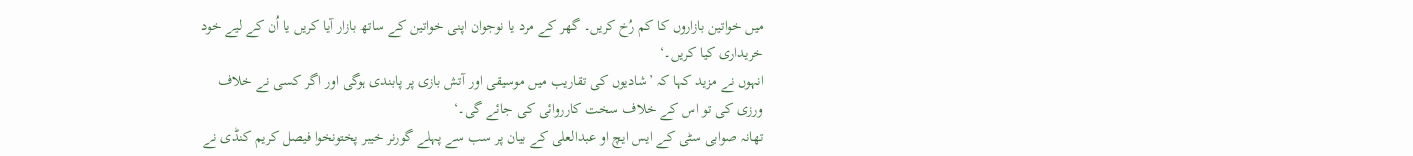میں خواتین بازاروں کا کم رُخ کریں۔ گھر کے مرد یا نوجوان اپنی خواتین کے ساتھ بازار آیا کریں یا اُن کے لیے خود خریداری کیا کریں۔‘
انہوں نے مزید کہا کہ ’شادیوں کی تقاریب میں موسیقی اور آتش بازی پر پابندی ہوگی اور اگر کسی نے خلاف ورزی کی تو اس کے خلاف سخت کارروائی کی جائے گی۔‘
تھانہ صوابی سٹی کے ایس ایچ او عبدالعلی کے بیان پر سب سے پہلے گورنر خیبر پختونخوا فیصل کریم کنڈی نے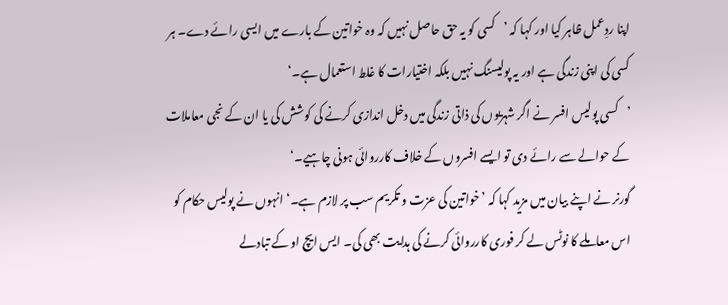اپنا ردِعمل ظاہر کیا اور کہا کہ ’کسی کو یہ حق حاصل نہیں کہ وہ خواتین کے بارے میں ایسی رائے دے۔ ہر کسی کی اپنی زندگی ہے اور یہ پولیسنگ نہیں بلکہ اختیارات کا غلط استعمال ہے۔‘
’کسی پولیس افسر نے اگر شہریوں کی ذاتی زندگی میں دخل اندازی کرنے کی کوشش کی یا ان کے نجی معاملات کے حوالے سے رائے دی تو ایسے افسروں کے خلاف کارروائی ہونی چاہیے۔‘
گورنر نے اپنے بیان میں مزید کہا کہ ’خواتین کی عزت و تکریم سب پر لازم ہے۔‘ انہوں نے پولیس حکام کو اس معاملے کا نوٹس لے کر فوری کارروائی کرنے کی ہدایت بھی کی۔ ایس ایچ او کے تبادلے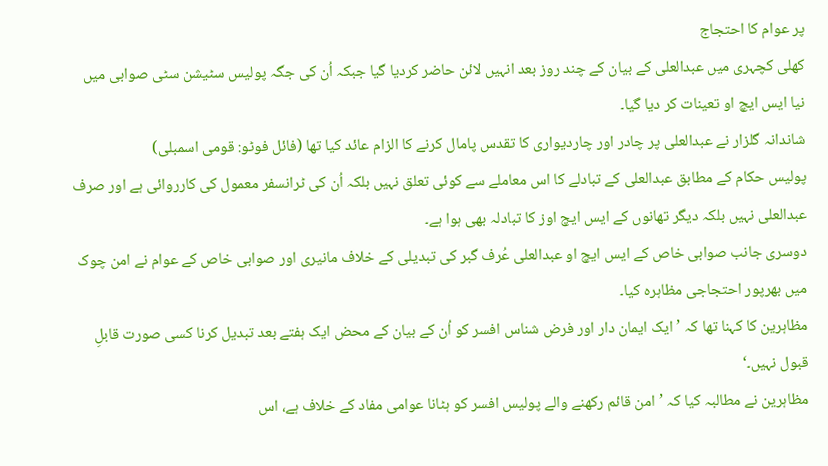پر عوام کا احتجاج
کھلی کچہری میں عبدالعلی کے بیان کے چند روز بعد انہیں لائن حاضر کردیا گیا جبکہ اُن کی جگہ پولیس سٹیشن سٹی صوابی میں نیا ایس ایچ او تعینات کر دیا گیا۔
شاندانہ گلزار نے عبدالعلی پر چادر اور چاردیواری کا تقدس پامال کرنے کا الزام عائد کیا تھا (فائل فوٹو: قومی اسمبلی)
پولیس حکام کے مطابق عبدالعلی کے تبادلے کا اس معاملے سے کوئی تعلق نہیں بلکہ اُن کی ٹرانسفر معمول کی کارروائی ہے اور صرف عبدالعلی نہیں بلکہ دیگر تھانوں کے ایس ایچ اوز کا تبادلہ بھی ہوا ہے۔
دوسری جانب صوابی خاص کے ایس ایچ او عبدالعلی عُرف گبر کی تبدیلی کے خلاف مانیری اور صوابی خاص کے عوام نے امن چوک میں بھرپور احتجاجی مظاہرہ کیا۔
مظاہرین کا کہنا تھا کہ ’ایک ایمان دار اور فرض شناس افسر کو اُن کے بیان کے محض ایک ہفتے بعد تبدیل کرنا کسی صورت قابلِ قبول نہیں۔‘
مظاہرین نے مطالبہ کیا کہ ’امن قائم رکھنے والے پولیس افسر کو ہٹانا عوامی مفاد کے خلاف ہے، اس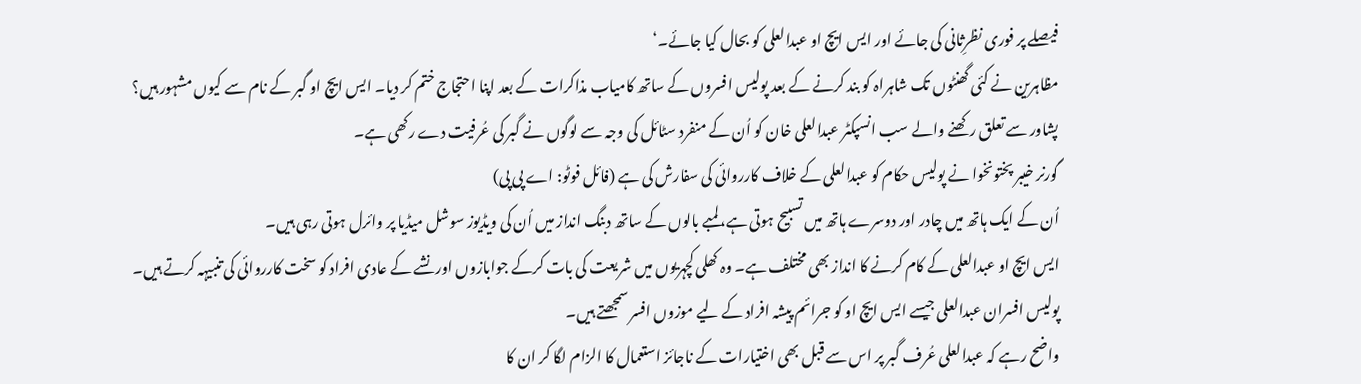فیصلے پر فوری نظرِثانی کی جائے اور ایس ایچ او عبدالعلی کو بحال کیا جائے۔‘
مظاہرین نے کئی گھنٹوں تک شاہراہ کو بند کرنے کے بعد پولیس افسروں کے ساتھ کامیاب مذاکرات کے بعد اپنا احتجاج ختم کر دیا۔ ایس ایچ او گبر کے نام سے کیوں مشہور ہیں؟
پشاور سے تعلق رکھنے والے سب انسپکٹر عبدالعلی خان کو اُن کے منفرد سٹائل کی وجہ سے لوگوں نے گبر کی عُرفیت دے رکھی ہے۔
گورنر خیبر پختونخوا نے پولیس حکام کو عبدالعلی کے خلاف کارروائی کی سفارش کی ہے (فائل فوٹو: اے پی پی)
اُن کے ایک ہاتھ میں چادر اور دوسرے ہاتھ میں تسبیح ہوتی ہے، لمبے بالوں کے ساتھ دبنگ انداز میں اُن کی ویڈیوز سوشل میڈیا پر وائرل ہوتی رہی ہیں۔
ایس ایچ او عبدالعلی کے کام کرنے کا انداز بھی مختلف ہے۔ وہ کھلی کچہریوں میں شریعت کی بات کرکے جوابازوں اور نشے کے عادی افراد کو سخت کارروائی کی تنبیہہ کرتے ہیں۔
پولیس افسران عبدالعلی جیسے ایس ایچ او کو جرائم پیشہ افراد کے لیے موزوں افسر سمجھتے ہیں۔
واضح رہے کہ عبدالعلی عُرف گبر پر اس سے قبل بھی اختیارات کے ناجائز استعمال کا الزام لگا کر ان کا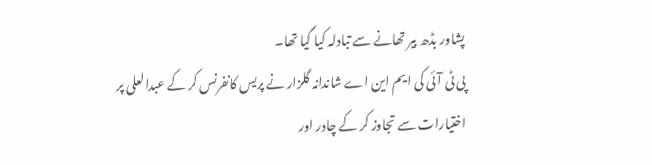پشاور بڈھ بیر تھانے سے تبادلہ کیا گیا تھا۔
پی ٹی آئی کی ایم این اے شاندانہ گلزار نے پریس کانفرنس کر کے عبدالعلی پر اختیارات سے تجاوز کر کے چادر اور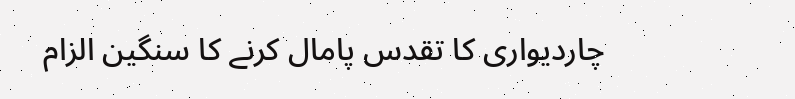چاردیواری کا تقدس پامال کرنے کا سنگین الزام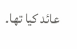عائد کیا تھا۔